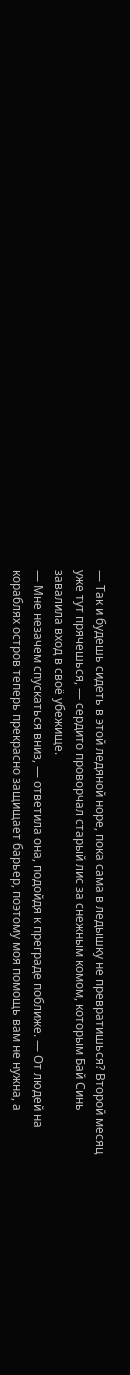― Так и будешь сидеть в этой ледяной норе, пока сама в ледышку не превратишься? Второй месяц уже тут прячешься, ― сердито проворчал старый лис за снежным комом, которым Бай Синь завалила вход в своё убежище.
― Мне незачем спускаться вниз, ― ответила она, подойдя к преграде поближе. ― От людей на кораблях остров теперь прекрасно защищает барьер, поэтому моя помощь вам не нужна, а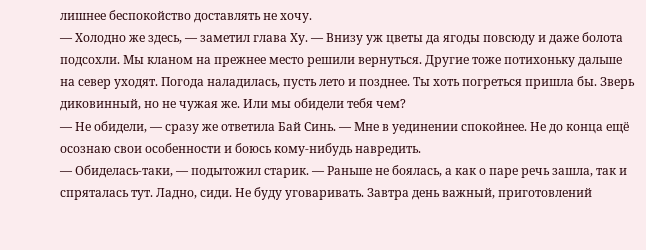лишнее беспокойство доставлять не хочу.
― Холодно же здесь, ― заметил глава Ху. ― Внизу уж цветы да ягоды повсюду и даже болота подсохли. Мы кланом на прежнее место решили вернуться. Другие тоже потихоньку дальше на север уходят. Погода наладилась, пусть лето и позднее. Ты хоть погреться пришла бы. Зверь диковинный, но не чужая же. Или мы обидели тебя чем?
― Не обидели, ― сразу же ответила Бай Синь. ― Мне в уединении спокойнее. Не до конца ещё осознаю свои особенности и боюсь кому-нибудь навредить.
― Обиделась-таки, ― подытожил старик. ― Раньше не боялась, а как о паре речь зашла, так и спряталась тут. Ладно, сиди. Не буду уговаривать. Завтра день важный, приготовлений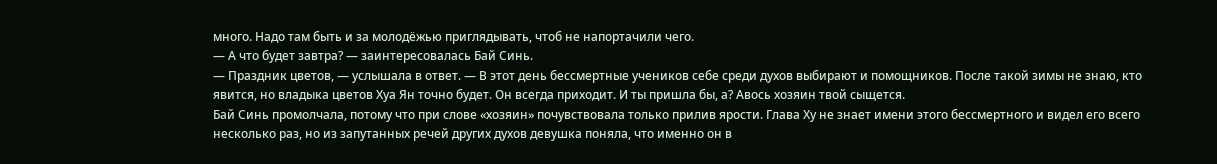много. Надо там быть и за молодёжью приглядывать, чтоб не напортачили чего.
― А что будет завтра? ― заинтересовалась Бай Синь.
― Праздник цветов, ― услышала в ответ. ― В этот день бессмертные учеников себе среди духов выбирают и помощников. После такой зимы не знаю, кто явится, но владыка цветов Хуа Ян точно будет. Он всегда приходит. И ты пришла бы, а? Авось хозяин твой сыщется.
Бай Синь промолчала, потому что при слове «хозяин» почувствовала только прилив ярости. Глава Ху не знает имени этого бессмертного и видел его всего несколько раз, но из запутанных речей других духов девушка поняла, что именно он в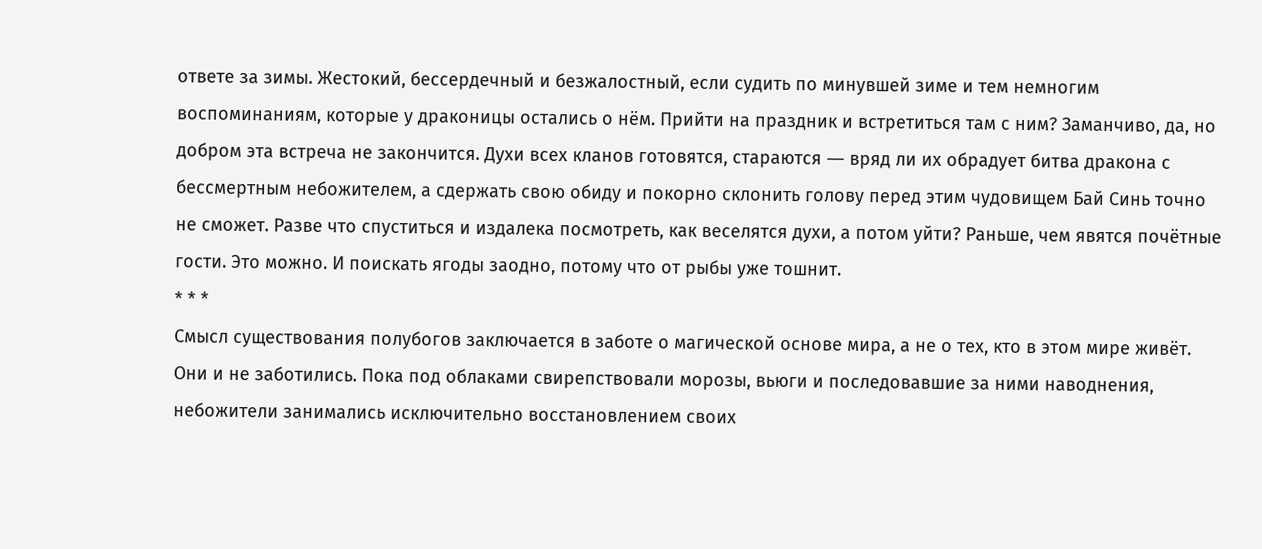ответе за зимы. Жестокий, бессердечный и безжалостный, если судить по минувшей зиме и тем немногим воспоминаниям, которые у драконицы остались о нём. Прийти на праздник и встретиться там с ним? Заманчиво, да, но добром эта встреча не закончится. Духи всех кланов готовятся, стараются ― вряд ли их обрадует битва дракона с бессмертным небожителем, а сдержать свою обиду и покорно склонить голову перед этим чудовищем Бай Синь точно не сможет. Разве что спуститься и издалека посмотреть, как веселятся духи, а потом уйти? Раньше, чем явятся почётные гости. Это можно. И поискать ягоды заодно, потому что от рыбы уже тошнит.
* * *
Смысл существования полубогов заключается в заботе о магической основе мира, а не о тех, кто в этом мире живёт. Они и не заботились. Пока под облаками свирепствовали морозы, вьюги и последовавшие за ними наводнения, небожители занимались исключительно восстановлением своих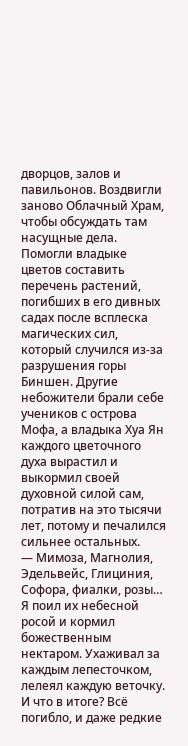дворцов, залов и павильонов. Воздвигли заново Облачный Храм, чтобы обсуждать там насущные дела. Помогли владыке цветов составить перечень растений, погибших в его дивных садах после всплеска магических сил, который случился из-за разрушения горы Биншен. Другие небожители брали себе учеников с острова Мофа, а владыка Хуа Ян каждого цветочного духа вырастил и выкормил своей духовной силой сам, потратив на это тысячи лет, потому и печалился сильнее остальных.
― Мимоза, Магнолия, Эдельвейс, Глициния, Софора, фиалки, розы… Я поил их небесной росой и кормил божественным нектаром. Ухаживал за каждым лепесточком, лелеял каждую веточку. И что в итоге? Всё погибло, и даже редкие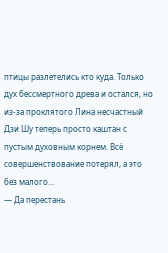птицы разлетелись кто куда. Только дух бессмертного древа и остался, но из-за проклятого Лина несчастный Дзи Шу теперь просто каштан с пустым духовным корнем. Всё совершенствование потерял, а это без малого…
― Да перестань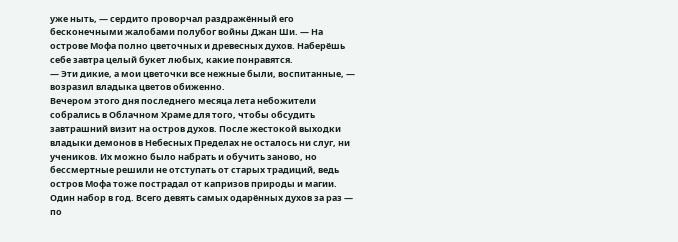уже ныть, ― сердито проворчал раздражённый его бесконечными жалобами полубог войны Джан Ши. ― На острове Мофа полно цветочных и древесных духов. Наберёшь себе завтра целый букет любых, какие понравятся.
― Эти дикие, а мои цветочки все нежные были, воспитанные, ― возразил владыка цветов обиженно.
Вечером этого дня последнего месяца лета небожители собрались в Облачном Храме для того, чтобы обсудить завтрашний визит на остров духов. После жестокой выходки владыки демонов в Небесных Пределах не осталось ни слуг, ни учеников. Их можно было набрать и обучить заново, но бессмертные решили не отступать от старых традиций, ведь остров Мофа тоже пострадал от капризов природы и магии. Один набор в год. Всего девять самых одарённых духов за раз ― по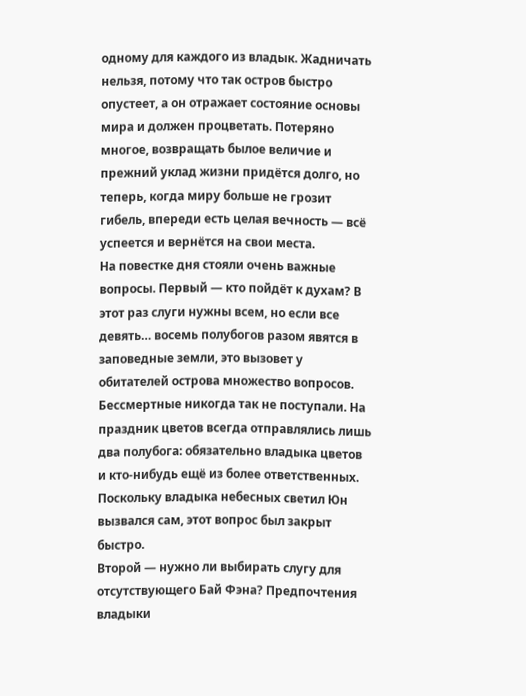одному для каждого из владык. Жадничать нельзя, потому что так остров быстро опустеет, а он отражает состояние основы мира и должен процветать. Потеряно многое, возвращать былое величие и прежний уклад жизни придётся долго, но теперь, когда миру больше не грозит гибель, впереди есть целая вечность ― всё успеется и вернётся на свои места.
На повестке дня стояли очень важные вопросы. Первый ― кто пойдёт к духам? В этот раз слуги нужны всем, но если все девять… восемь полубогов разом явятся в заповедные земли, это вызовет у обитателей острова множество вопросов. Бессмертные никогда так не поступали. На праздник цветов всегда отправлялись лишь два полубога: обязательно владыка цветов и кто-нибудь ещё из более ответственных. Поскольку владыка небесных светил Юн вызвался сам, этот вопрос был закрыт быстро.
Второй ― нужно ли выбирать слугу для отсутствующего Бай Фэна? Предпочтения владыки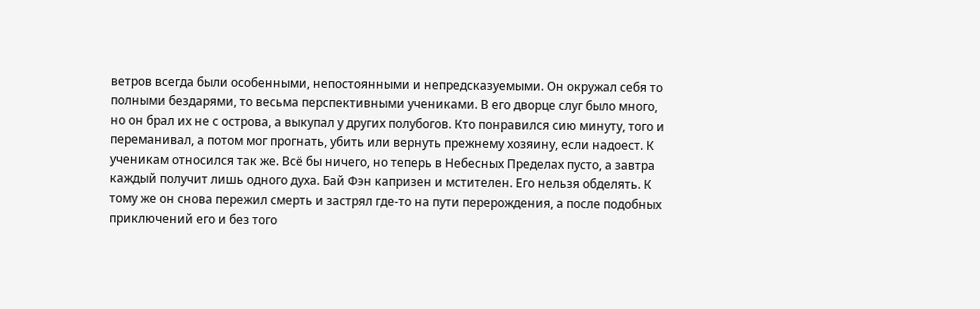ветров всегда были особенными, непостоянными и непредсказуемыми. Он окружал себя то полными бездарями, то весьма перспективными учениками. В его дворце слуг было много, но он брал их не с острова, а выкупал у других полубогов. Кто понравился сию минуту, того и переманивал, а потом мог прогнать, убить или вернуть прежнему хозяину, если надоест. К ученикам относился так же. Всё бы ничего, но теперь в Небесных Пределах пусто, а завтра каждый получит лишь одного духа. Бай Фэн капризен и мстителен. Его нельзя обделять. К тому же он снова пережил смерть и застрял где-то на пути перерождения, а после подобных приключений его и без того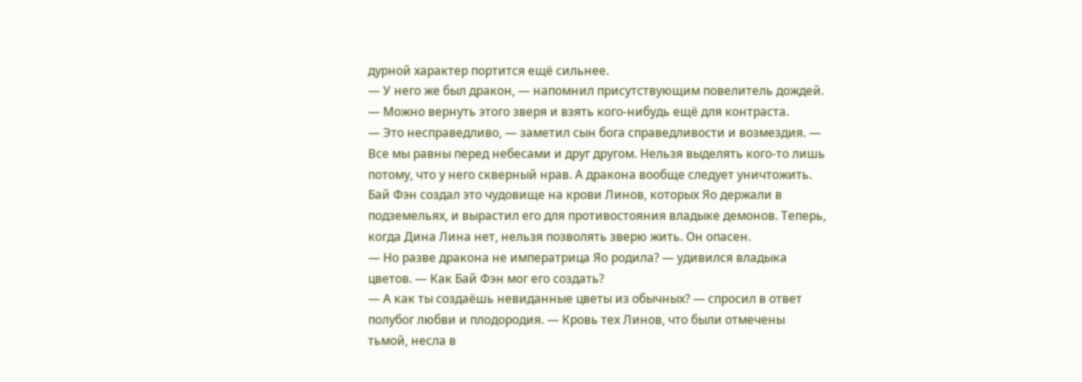дурной характер портится ещё сильнее.
― У него же был дракон, ― напомнил присутствующим повелитель дождей. ― Можно вернуть этого зверя и взять кого-нибудь ещё для контраста.
― Это несправедливо, ― заметил сын бога справедливости и возмездия. ― Все мы равны перед небесами и друг другом. Нельзя выделять кого-то лишь потому, что у него скверный нрав. А дракона вообще следует уничтожить. Бай Фэн создал это чудовище на крови Линов, которых Яо держали в подземельях, и вырастил его для противостояния владыке демонов. Теперь, когда Дина Лина нет, нельзя позволять зверю жить. Он опасен.
― Но разве дракона не императрица Яо родила? ― удивился владыка цветов. ― Как Бай Фэн мог его создать?
― А как ты создаёшь невиданные цветы из обычных? ― спросил в ответ полубог любви и плодородия. ― Кровь тех Линов, что были отмечены тьмой, несла в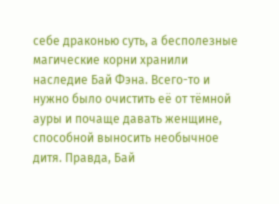себе драконью суть, а бесполезные магические корни хранили наследие Бай Фэна. Всего-то и нужно было очистить её от тёмной ауры и почаще давать женщине, способной выносить необычное дитя. Правда, Бай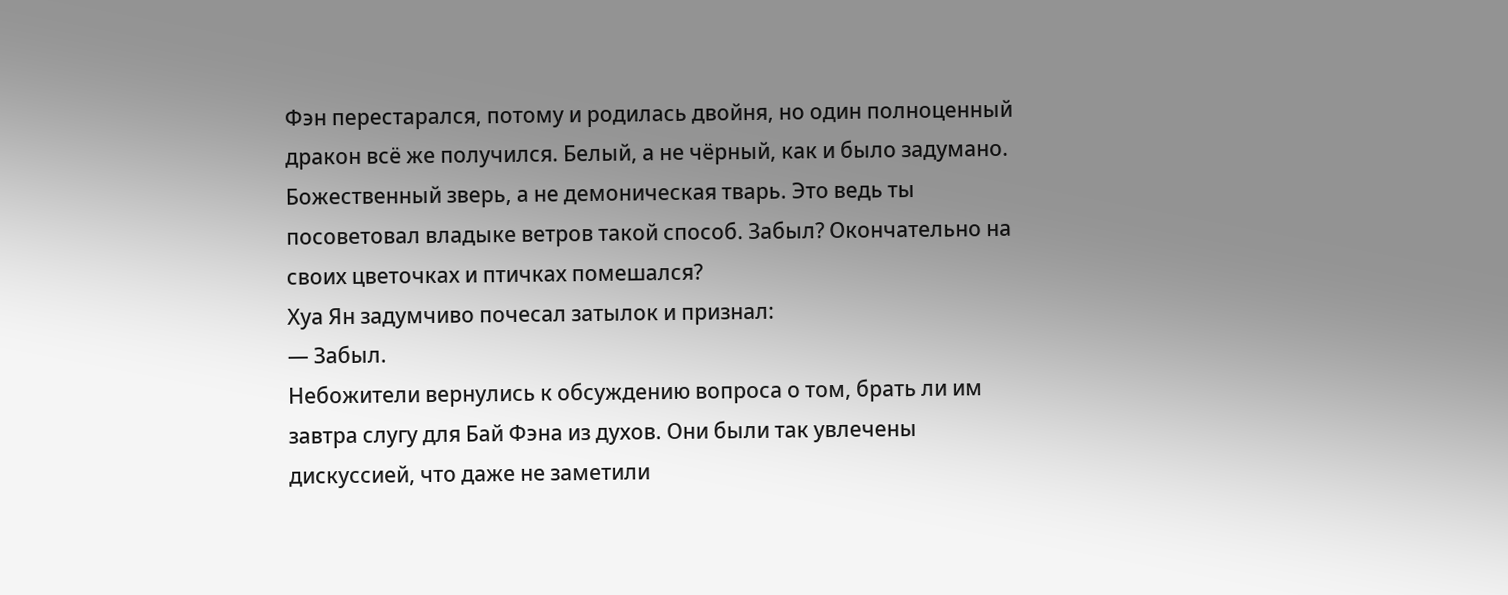Фэн перестарался, потому и родилась двойня, но один полноценный дракон всё же получился. Белый, а не чёрный, как и было задумано. Божественный зверь, а не демоническая тварь. Это ведь ты посоветовал владыке ветров такой способ. Забыл? Окончательно на своих цветочках и птичках помешался?
Хуа Ян задумчиво почесал затылок и признал:
― Забыл.
Небожители вернулись к обсуждению вопроса о том, брать ли им завтра слугу для Бай Фэна из духов. Они были так увлечены дискуссией, что даже не заметили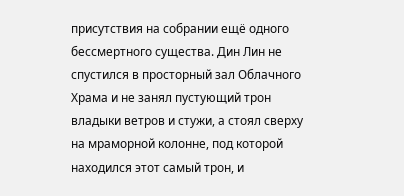присутствия на собрании ещё одного бессмертного существа. Дин Лин не спустился в просторный зал Облачного Храма и не занял пустующий трон владыки ветров и стужи, а стоял сверху на мраморной колонне, под которой находился этот самый трон, и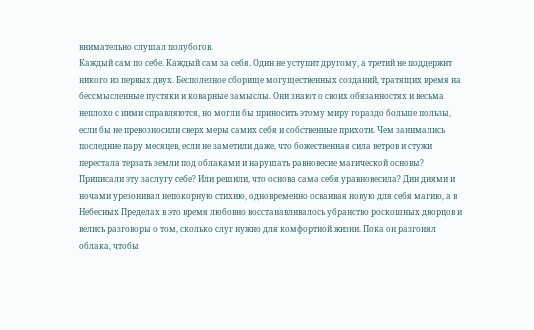внимательно слушал полубогов.
Каждый сам по себе. Каждый сам за себя. Один не уступит другому, а третий не поддержит никого из первых двух. Бесполезное сборище могущественных созданий, тратящих время на бессмысленные пустяки и коварные замыслы. Они знают о своих обязанностях и весьма неплохо с ними справляются, но могли бы приносить этому миру гораздо больше пользы, если бы не превозносили сверх меры самих себя и собственные прихоти. Чем занимались последние пару месяцев, если не заметили даже, что божественная сила ветров и стужи перестала терзать земли под облаками и нарушать равновесие магической основы? Приписали эту заслугу себе? Или решили, что основа сама себя уравновесила? Дин днями и ночами урезонивал непокорную стихию, одновременно осваивая новую для себя магию, а в Небесных Пределах в это время любовно восстанавливалось убранство роскошных дворцов и велись разговоры о том, сколько слуг нужно для комфортной жизни. Пока он разгонял облака, чтобы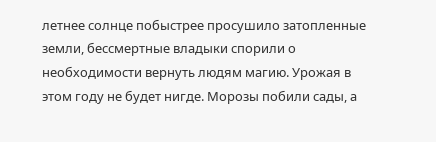летнее солнце побыстрее просушило затопленные земли, бессмертные владыки спорили о необходимости вернуть людям магию. Урожая в этом году не будет нигде. Морозы побили сады, а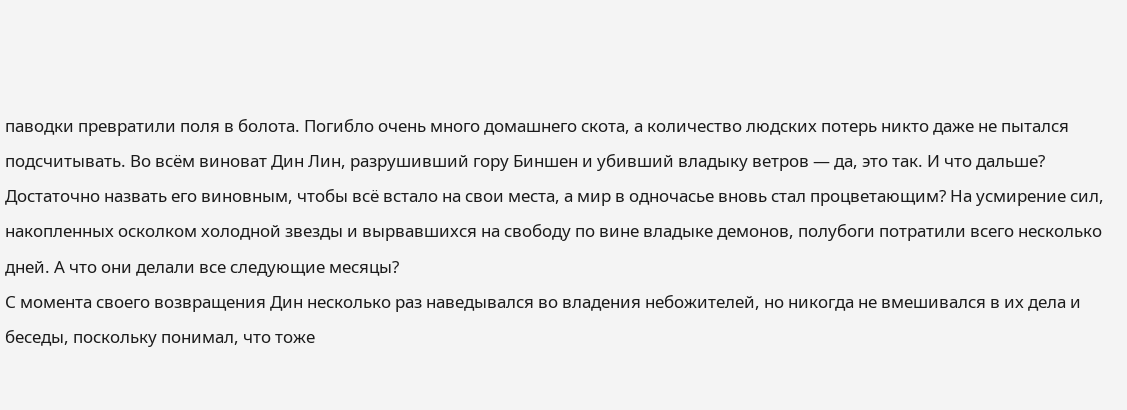паводки превратили поля в болота. Погибло очень много домашнего скота, а количество людских потерь никто даже не пытался подсчитывать. Во всём виноват Дин Лин, разрушивший гору Биншен и убивший владыку ветров ― да, это так. И что дальше? Достаточно назвать его виновным, чтобы всё встало на свои места, а мир в одночасье вновь стал процветающим? На усмирение сил, накопленных осколком холодной звезды и вырвавшихся на свободу по вине владыке демонов, полубоги потратили всего несколько дней. А что они делали все следующие месяцы?
С момента своего возвращения Дин несколько раз наведывался во владения небожителей, но никогда не вмешивался в их дела и беседы, поскольку понимал, что тоже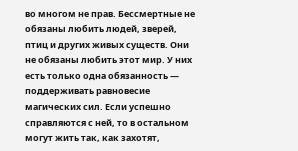во многом не прав. Бессмертные не обязаны любить людей, зверей, птиц и других живых существ. Они не обязаны любить этот мир. У них есть только одна обязанность ― поддерживать равновесие магических сил. Если успешно справляются с ней, то в остальном могут жить так, как захотят,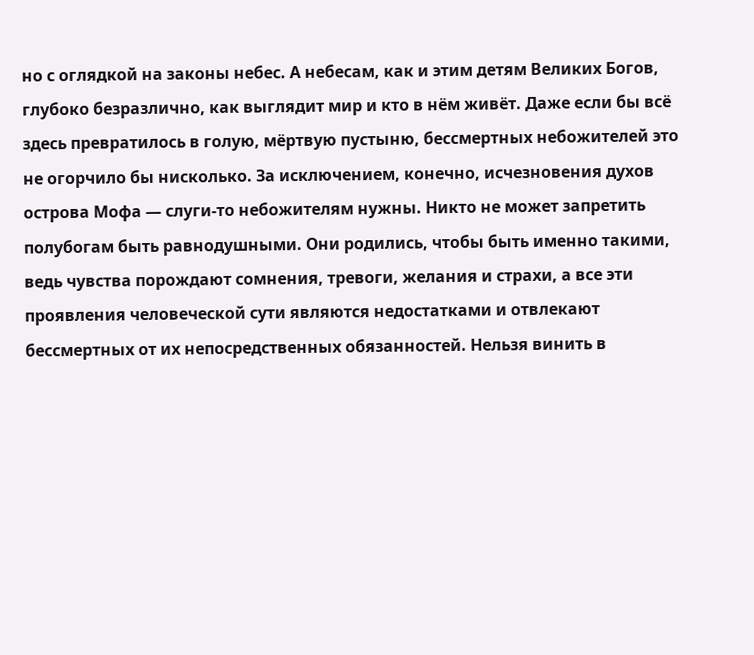но с оглядкой на законы небес. А небесам, как и этим детям Великих Богов, глубоко безразлично, как выглядит мир и кто в нём живёт. Даже если бы всё здесь превратилось в голую, мёртвую пустыню, бессмертных небожителей это не огорчило бы нисколько. За исключением, конечно, исчезновения духов острова Мофа ― слуги-то небожителям нужны. Никто не может запретить полубогам быть равнодушными. Они родились, чтобы быть именно такими, ведь чувства порождают сомнения, тревоги, желания и страхи, а все эти проявления человеческой сути являются недостатками и отвлекают бессмертных от их непосредственных обязанностей. Нельзя винить в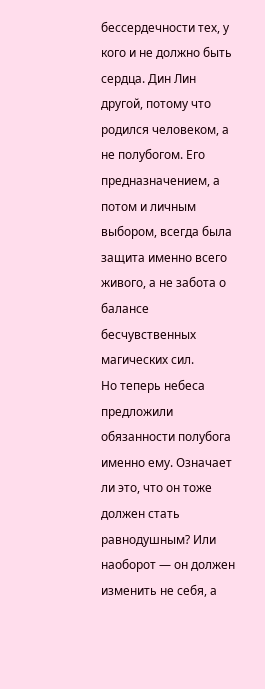бессердечности тех, у кого и не должно быть сердца. Дин Лин другой, потому что родился человеком, а не полубогом. Его предназначением, а потом и личным выбором, всегда была защита именно всего живого, а не забота о балансе бесчувственных магических сил.
Но теперь небеса предложили обязанности полубога именно ему. Означает ли это, что он тоже должен стать равнодушным? Или наоборот ― он должен изменить не себя, а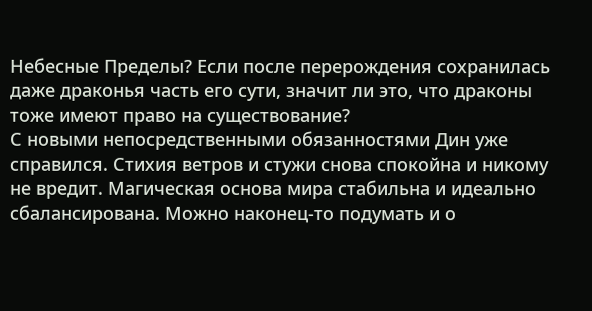Небесные Пределы? Если после перерождения сохранилась даже драконья часть его сути, значит ли это, что драконы тоже имеют право на существование?
С новыми непосредственными обязанностями Дин уже справился. Стихия ветров и стужи снова спокойна и никому не вредит. Магическая основа мира стабильна и идеально сбалансирована. Можно наконец-то подумать и о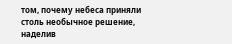том, почему небеса приняли столь необычное решение, наделив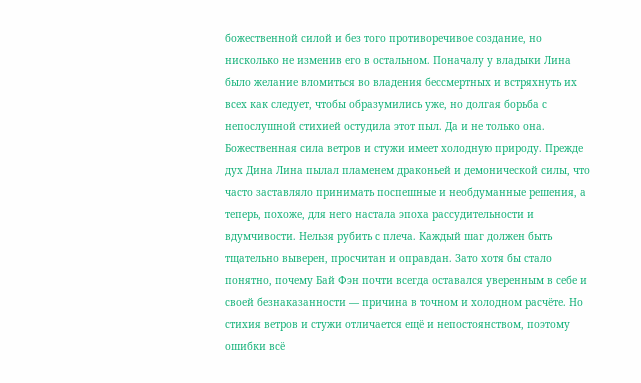божественной силой и без того противоречивое создание, но нисколько не изменив его в остальном. Поначалу у владыки Лина было желание вломиться во владения бессмертных и встряхнуть их всех как следует, чтобы образумились уже, но долгая борьба с непослушной стихией остудила этот пыл. Да и не только она. Божественная сила ветров и стужи имеет холодную природу. Прежде дух Дина Лина пылал пламенем драконьей и демонической силы, что часто заставляло принимать поспешные и необдуманные решения, а теперь, похоже, для него настала эпоха рассудительности и вдумчивости. Нельзя рубить с плеча. Каждый шаг должен быть тщательно выверен, просчитан и оправдан. Зато хотя бы стало понятно, почему Бай Фэн почти всегда оставался уверенным в себе и своей безнаказанности ― причина в точном и холодном расчёте. Но стихия ветров и стужи отличается ещё и непостоянством, поэтому ошибки всё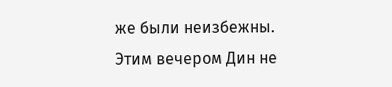же были неизбежны.
Этим вечером Дин не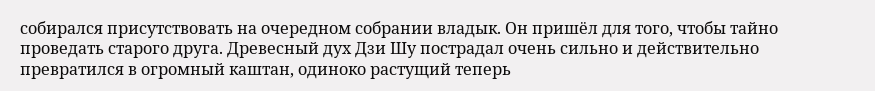собирался присутствовать на очередном собрании владык. Он пришёл для того, чтобы тайно проведать старого друга. Древесный дух Дзи Шу пострадал очень сильно и действительно превратился в огромный каштан, одиноко растущий теперь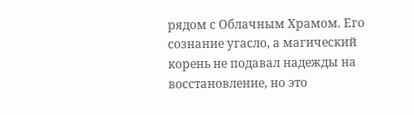рядом с Облачным Храмом. Его сознание угасло, а магический корень не подавал надежды на восстановление, но это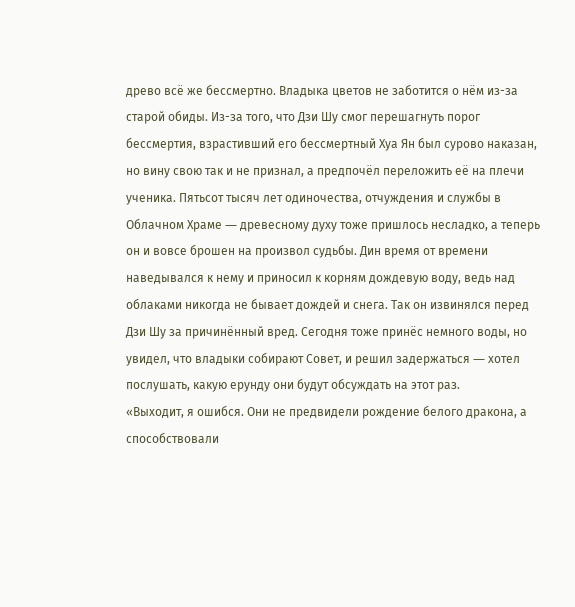древо всё же бессмертно. Владыка цветов не заботится о нём из-за старой обиды. Из-за того, что Дзи Шу смог перешагнуть порог бессмертия, взрастивший его бессмертный Хуа Ян был сурово наказан, но вину свою так и не признал, а предпочёл переложить её на плечи ученика. Пятьсот тысяч лет одиночества, отчуждения и службы в Облачном Храме ― древесному духу тоже пришлось несладко, а теперь он и вовсе брошен на произвол судьбы. Дин время от времени наведывался к нему и приносил к корням дождевую воду, ведь над облаками никогда не бывает дождей и снега. Так он извинялся перед Дзи Шу за причинённый вред. Сегодня тоже принёс немного воды, но увидел, что владыки собирают Совет, и решил задержаться ― хотел послушать, какую ерунду они будут обсуждать на этот раз.
«Выходит, я ошибся. Они не предвидели рождение белого дракона, а способствовали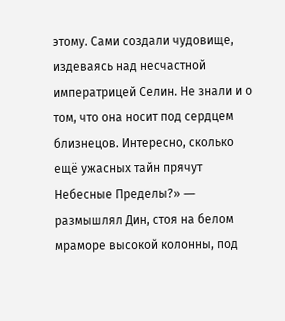этому. Сами создали чудовище, издеваясь над несчастной императрицей Селин. Не знали и о том, что она носит под сердцем близнецов. Интересно, сколько ещё ужасных тайн прячут Небесные Пределы?» ― размышлял Дин, стоя на белом мраморе высокой колонны, под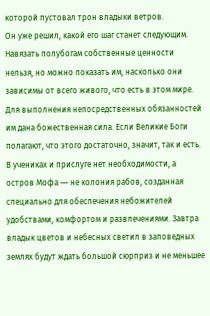которой пустовал трон владыки ветров.
Он уже решил, какой его шаг станет следующим. Навязать полубогам собственные ценности нельзя, но можно показать им, насколько они зависимы от всего живого, что есть в этом мире. Для выполнения непосредственных обязанностей им дана божественная сила. Если Великие Боги полагают, что этого достаточно, значит, так и есть. В учениках и прислуге нет необходимости, а остров Мофа ― не колония рабов, созданная специально для обеспечения небожителей удобствами, комфортом и развлечениями. Завтра владык цветов и небесных светил в заповедных землях будут ждать большой сюрприз и не меньшее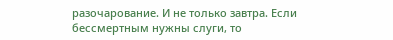разочарование. И не только завтра. Если бессмертным нужны слуги, то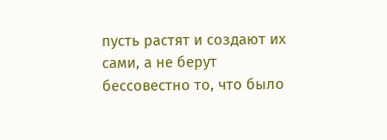пусть растят и создают их сами, а не берут бессовестно то, что было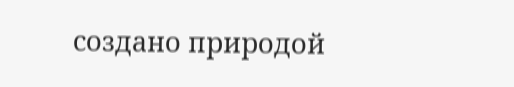создано природой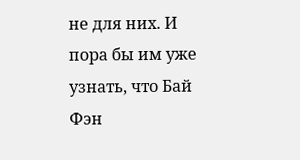не для них. И пора бы им уже узнать, что Бай Фэн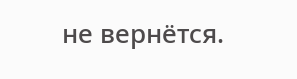не вернётся.